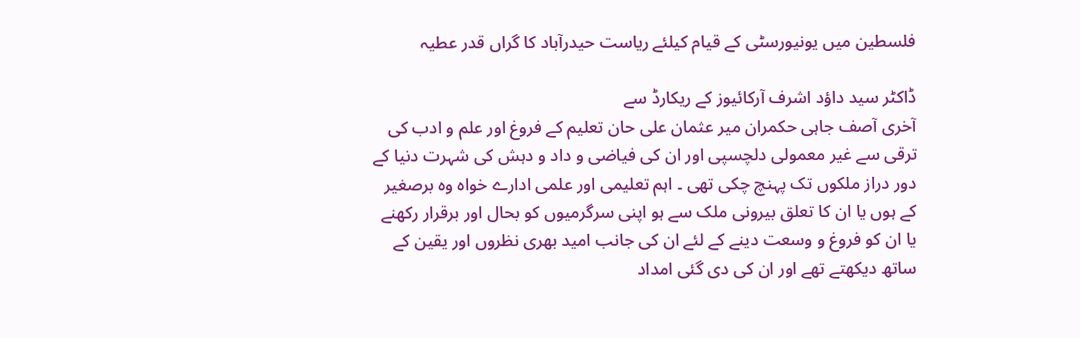فلسطین میں یونیورسٹی کے قیام کیلئے ریاست حیدرآباد کا گراں قدر عطیہ

ڈاکٹر سید داؤد اشرف آرکائیوز کے ریکارڈ سے
آخری آصف جاہی حکمران میر عثمان علی حان تعلیم کے فروغ اور علم و ادب کی ترقی سے غیر معمولی دلچسپی اور ان کی فیاضی و داد و دہش کی شہرت دنیا کے دور دراز ملکوں تک پہنچ چکی تھی ۔ اہم تعلیمی اور علمی ادارے خواہ وہ برصغیر کے ہوں یا ان کا تعلق بیرونی ملک سے ہو اپنی سرگرمیوں کو بحال اور برقرار رکھنے یا ان کو فروغ و وسعت دینے کے لئے ان کی جانب امید بھری نظروں اور یقین کے ساتھ دیکھتے تھے اور ان کی دی گئی امداد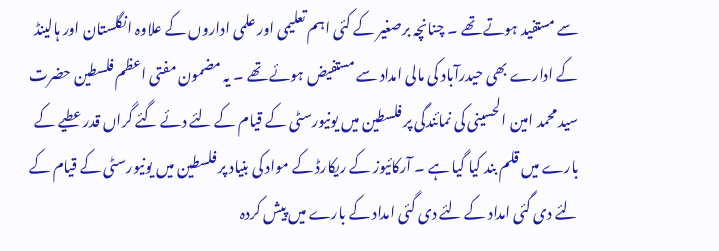سے مستفید ہوتے تھے ۔ چنانچہ برصغیر کے کئی اہم تعلیمی اور علمی اداروں کے علاوہ انگلستان اور ہالینڈ کے ادارے بھی حیدرآباد کی مالی امداد سے مستفیض ہوئے تھے ۔ یہ مضمون مفتی اعظم فلسطین حضرت سید محمد امین الحسینی کی نمائندگی پر فلسطین میں یونیورسٹی کے قیام کے لئے دئے گئے گراں قدر عطیے کے بارے میں قلم بند کیا گیا ہے ۔ آرکائیوز کے ریکارڈ کے مواد کی بنیاد پر فلسطین میں یونیورسٹی کے قیام کے لئے دی گئی امداد کے لئے دی گئی امداد کے بارے میں پیش کردہ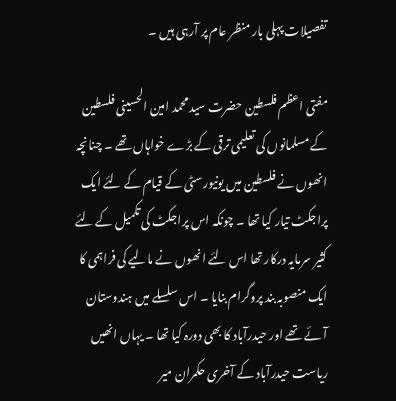تفصیلات پہلی بار منظر عام پر آرہی ہیں ۔

مفتی اعظم فلسطین حضرت سید محمد امین الحسینی فلسطین کے مسلمانوں کی تعلیمی ترقی کے بڑے خواہاں تھے ۔ چنانچہ انھوں نے فلسطین میں یونیورسٹی کے قیام کے لئے ایک پراجکٹ تیار کیا تھا ۔ چونکہ اس پراجکٹ کی تکمیل کے لئے کثیر سرمایہ درکار تھا اس لئے انھوں نے مالیے کی فراہمی کا ایک منصوبہ بند پروگرام بنایا ۔ اس سلسلے میں ہندوستان آئے تھے اور حیدرآباد کا بھی دورہ کیا تھا ۔ یہاں انھیں ریاست حیدرآباد کے آخری حکمران میر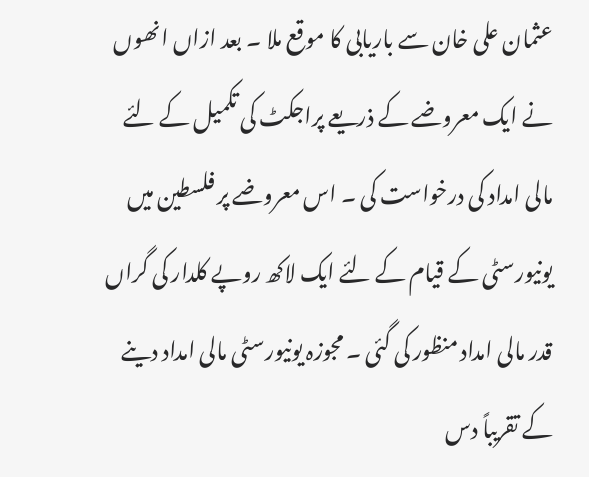عثمان علی خان سے باریابی کا موقع ملا ۔ بعد ازاں انھوں نے ایک معروضے کے ذریعے پراجکٹ کی تکمیل کے لئے مالی امداد کی درخواست کی ۔ اس معروضے پر فلسطین میں یونیورسٹی کے قیام کے لئے ایک لاکھ روپے کلدار کی گراں قدر مالی امداد منظور کی گئی ۔ مجوزہ یونیورسٹی مالی امداد دینے کے تقریباً دس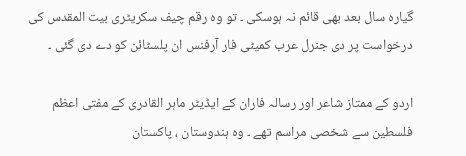گیارہ سال بعد بھی قائم نہ ہوسکی ۔ تو وہ رقم چیف سکریٹری بیت المقدس کی درخواست پر دی جنرل عرب کمیٹی فار آرفنس ان پلسٹائن کو دے دی گئی ۔

اردو کے ممتاز شاعر اور رسالہ فاران کے ایڈیٹر ماہر القادری کے مفتی اعظم فلسطین سے شخصی مراسم تھے ۔ وہ ہندوستان ، پاکستان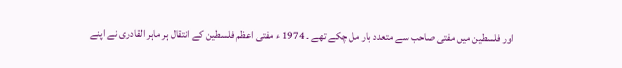اور فلسطین میں مفتی صاحب سے متعدد بار مل چکے تھے ۔ 1974 ء مفتی اعظم فلسطین کے انتقال ہر ماہر القادری نے اپنے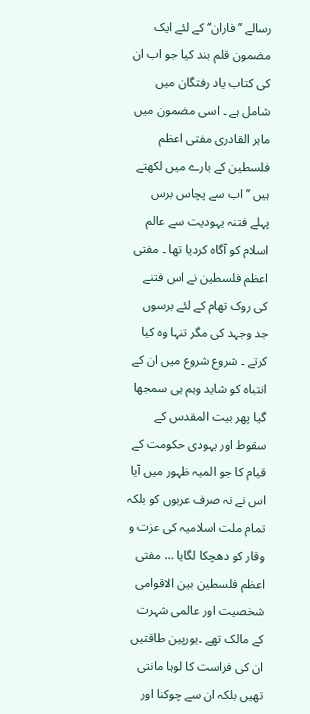رسالے ’’فاران‘‘ کے لئے ایک مضمون قلم بند کیا جو اب ان کی کتاب یاد رفتگان میں شامل ہے ۔ اسی مضمون میں ماہر القادری مفتی اعظم فلسطین کے بارے میں لکھتے ہیں ’’اب سے پچاس برس پہلے فتنہ یہودیت سے عالم اسلام کو آگاہ کردیا تھا ۔ مفتی اعظم فلسطین نے اس فتنے کی روک تھام کے لئے برسوں جد وجہد کی مگر تنہا وہ کیا کرتے ۔ شروع شروع میں ان کے انتباہ کو شاید وہم ہی سمجھا گیا پھر بیت المقدس کے سقوط اور یہودی حکومت کے قیام کا جو المیہ ظہور میں آیا اس نے نہ صرف عربوں کو بلکہ تمام ملت اسلامیہ کی عزت و وقار کو دھچکا لگایا … مفتی اعظم فلسطین بین الاقوامی شخصیت اور عالمی شہرت کے مالک تھے ۔یورپین طاقتیں ان کی فراست کا لوہا مانتی تھیں بلکہ ان سے چوکنا اور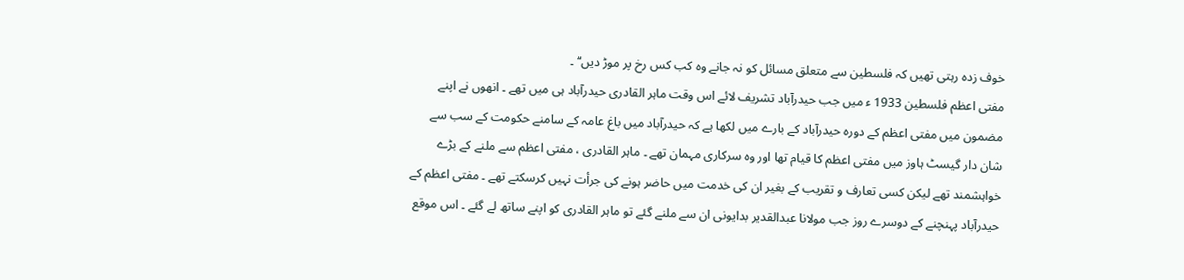خوف زدہ رہتی تھیں کہ فلسطین سے متعلق مسائل کو نہ جانے وہ کب کس رخ پر موڑ دیں‘‘ ۔
مفتی اعظم فلسطین 1933 ء میں جب حیدرآباد تشریف لائے اس وقت ماہر القادری حیدرآباد ہی میں تھے ۔ انھوں نے اپنے مضمون میں مفتی اعظم کے دورہ حیدرآباد کے بارے میں لکھا ہے کہ حیدرآباد میں باغ عامہ کے سامنے حکومت کے سب سے شان دار گیسٹ ہاوز میں مفتی اعظم کا قیام تھا اور وہ سرکاری مہمان تھے ۔ ماہر القادری ، مفتی اعظم سے ملنے کے بڑے خواہشمند تھے لیکن کسی تعارف و تقریب کے بغیر ان کی خدمت میں حاضر ہونے کی جرأت نہیں کرسکتے تھے ۔ مفتی اعظم کے حیدرآباد پہنچنے کے دوسرے روز جب مولانا عبدالقدیر بدایونی ان سے ملنے گئے تو ماہر القادری کو اپنے ساتھ لے گئے ۔ اس موقع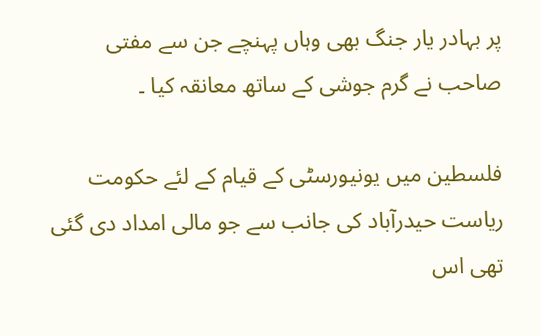پر بہادر یار جنگ بھی وہاں پہنچے جن سے مفتی صاحب نے گرم جوشی کے ساتھ معانقہ کیا ۔

فلسطین میں یونیورسٹی کے قیام کے لئے حکومت ریاست حیدرآباد کی جانب سے جو مالی امداد دی گئی تھی اس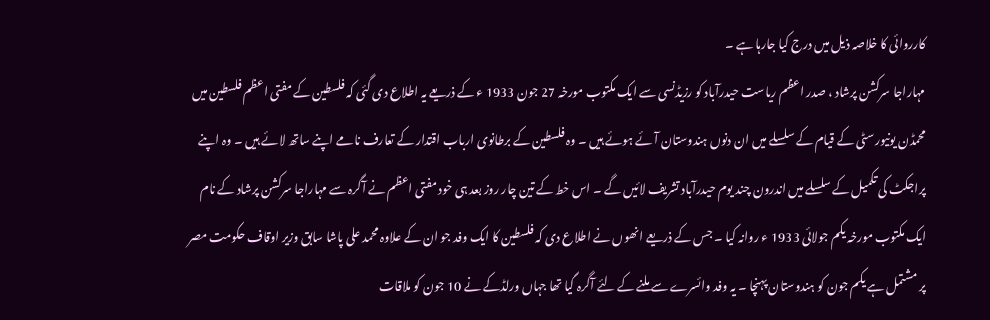کارروائی کا خلاصہ ذیل میں درج کیا جارہا ہے ۔
مہاراجا سرکشن پرشاد ، صدر اعظم ریاست حیدرآباد کو رزیڈنسی سے ایک مکتوب مورخہ 27 جون 1933 ء کے ذریعے یہ اطلاع دی گئی کہ فلسطین کے مفتی اعظم فلسطین میں محمڈن یونیورسٹی کے قیام کے سلسلے میں ان دنوں ہندوستان آئے ہوئے ہیں ۔ وہ فلسطین کے برطانوی ارباب اقتدار کے تعارف نامے اپنے ساتھ لائے ہیں ۔ وہ اپنے پراجکٹ کی تکمیل کے سلسلے میں اندرون چند یوم حیدرآباد تشریف لائیں گے ۔ اس خط کے تین چار روز بعد ہی خود مفتی اعظم نے آگرہ سے مہاراجا سرکشن پرشاد کے نام ایک مکتوب مورخہ یکم جولائی 1933 ء روانہ کیا ۔ جس کے ذریعے انھوں نے اطلاع دی کہ فلسطین کا ایک وفد جو ان کے علاوہ محمد علی پاشا سابق وزیر اوقاف حکومت مصر پر مشتمل ہے یکم جون کو ہندوستان پہنچا ۔ یہ وفد وائسرے سے ملنے کے لئے آگرہ گیا تھا جہاں ورلڈکے نے 10 جون کو ملاقات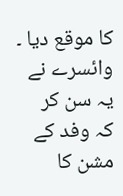کا موقع دیا ۔ وائسرے نے یہ سن کر کہ وفد کے مشن کا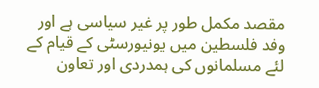مقصد مکمل طور پر غیر سیاسی ہے اور وفد فلسطین میں یونیورسٹی کے قیام کے لئے مسلمانوں کی ہمدردی اور تعاون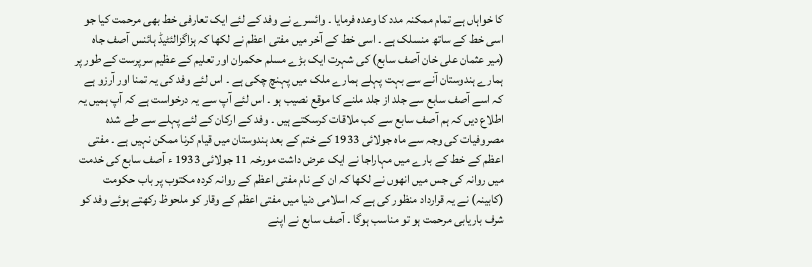کا خواہاں ہے تمام ممکنہ مدد کا وعدہ فرمایا ۔ وائسرے نے وفد کے لئے ایک تعارفی خط بھی مرحمت کیا جو اسی خط کے ساتھ منسلک ہے ۔ اسی خط کے آخر میں مفتی اعظم نے لکھا کہ ہزاگزالئٹیڈ ہائنس آصف جاہ (میر عثمان علی خان آصف سابع) کی شہرت ایک بڑے مسلم حکمران اور تعلیم کے عظیم سرپرست کے طور پر ہمارے ہندوستان آنے سے بہت پہلے ہمارے ملک میں پہنچ چکی ہے ۔ اس لئے وفد کی یہ تمنا اور آرزو ہے کہ اسے آصف سابع سے جلد از جلد ملنے کا موقع نصیب ہو ۔ اس لئے آپ سے یہ درخواست ہے کہ آپ ہمیں یہ اطلاع دیں کہ ہم آصف سابع سے کب ملاقات کرسکتے ہیں ۔ وفد کے ارکان کے لئے پہلے سے طے شدہ مصروفیات کی وجہ سے ماہ جولائی 1933 کے ختم کے بعد ہندوستان میں قیام کرنا ممکن نہیں ہے ۔ مفتی اعظم کے خط کے بارے میں مہاراجا نے ایک عرض داشت مورخہ 11 جولائی 1933 ء آصف سابع کی خدمت میں روانہ کی جس میں انھوں نے لکھا کہ ان کے نام مفتی اعظم کے روانہ کردہ مکتوب پر باب حکومت (کابینہ) نے یہ قرارداد منظور کی ہے کہ اسلامی دنیا میں مفتی اعظم کے وقار کو ملحوظ رکھتے ہوئے وفد کو شرف باریابی مرحمت ہو تو مناسب ہوگا ۔ آصف سابع نے اپنے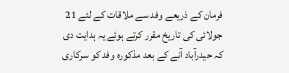فرمان کے ذریعے وفد سے ملاقات کے لئے 21 جولائی کی تاریخ مقرر کرتے ہوئے یہ ہدایت دی کہ حیدرآباد آنے کے بعد مذکورہ وفد کو سرکاری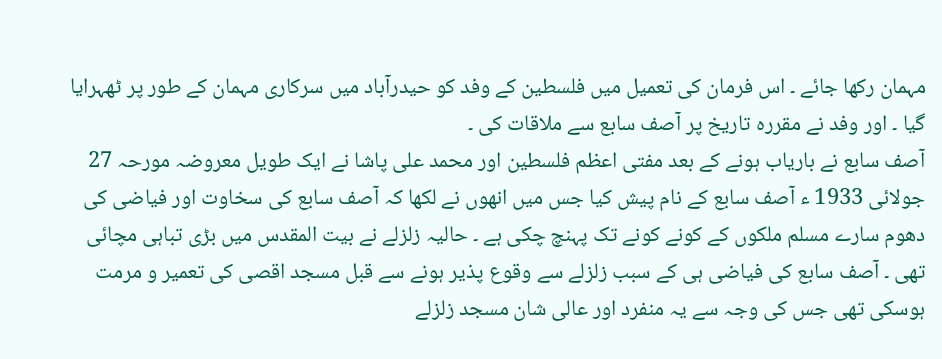مہمان رکھا جائے ۔ اس فرمان کی تعمیل میں فلسطین کے وفد کو حیدرآباد میں سرکاری مہمان کے طور پر ٹھہرایا گیا ۔ اور وفد نے مقررہ تاریخ پر آصف سابع سے ملاقات کی ۔
آصف سابع نے باریاب ہونے کے بعد مفتی اعظم فلسطین اور محمد علی پاشا نے ایک طویل معروضہ مورحہ 27 جولائی 1933 ء آصف سابع کے نام پیش کیا جس میں انھوں نے لکھا کہ آصف سابع کی سخاوت اور فیاضی کی دھوم سارے مسلم ملکوں کے کونے کونے تک پہنچ چکی ہے ۔ حالیہ زلزلے نے بیت المقدس میں بڑی تباہی مچائی تھی ۔ آصف سابع کی فیاضی ہی کے سبب زلزلے سے وقوع پذیر ہونے سے قبل مسجد اقصی کی تعمیر و مرمت ہوسکی تھی جس کی وجہ سے یہ منفرد اور عالی شان مسجد زلزلے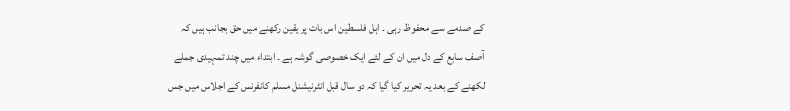کے صدمے سے محفوظ رہی ۔ اہل فلسطین اس بات پر یقین رکھنے میں حق بجانب ہیں کہ آصف سابع کے دل میں ان کے لئے ایک خصوصی گوشہ ہے ۔ ابتداء میں چند تمہیدی جملے لکھنے کے بعد یہ تحریر کیا گیا کہ دو سال قبل انٹرنیشنل مسلم کانفرنس کے اجلاس میں جس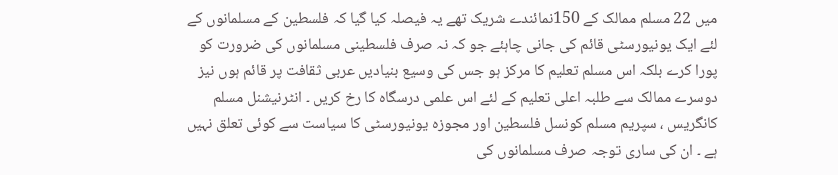میں 22 مسلم ممالک کے 150نمائندے شریک تھے یہ فیصلہ کیا گیا کہ فلسطین کے مسلمانوں کے لئے ایک یونیورسٹی قائم کی جانی چاہئے جو کہ نہ صرف فلسطینی مسلمانوں کی ضرورت کو پورا کرے بلکہ اس مسلم تعلیم کا مرکز ہو جس کی وسیع بنیادیں عربی ثقافت پر قائم ہوں نیز دوسرے ممالک سے طلبہ اعلی تعلیم کے لئے اس علمی درسگاہ کا رخ کریں ۔ انٹرنیشنل مسلم کانگریس ، سپریم مسلم کونسل فلسطین اور مجوزہ یونیورسٹی کا سیاست سے کوئی تعلق نہیں ہے ۔ ان کی ساری توجہ صرف مسلمانوں کی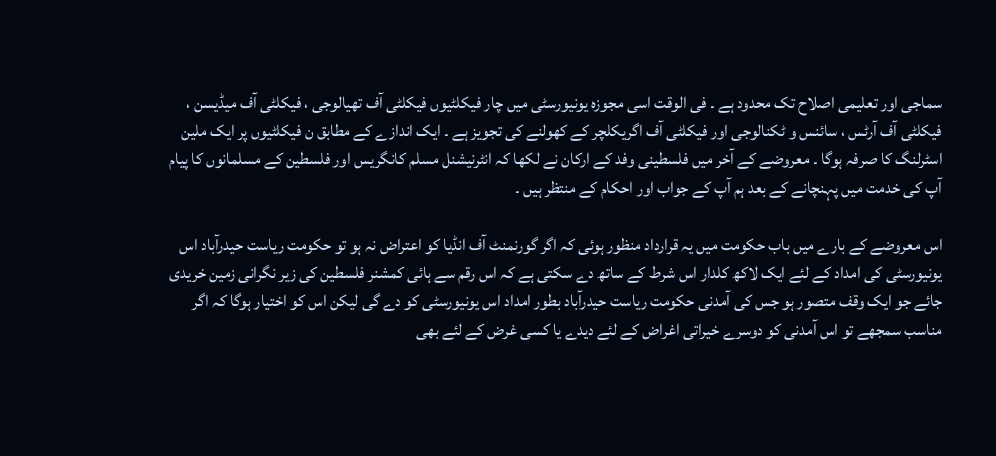سماجی اور تعلیمی اصلاح تک محدود ہے ۔ فی الوقت اسی مجوزہ یونیورسٹی میں چار فیکلٹیوں فیکلٹی آف تھیالوجی ، فیکلٹی آف میڈیسن ، فیکلٹی آف آرٹس ، سائنس و ٹکنالوجی اور فیکلٹی آف اگریکلچر کے کھولنے کی تجویز ہے ۔ ایک اندازے کے مطابق ن فیکلٹیوں پر ایک ملین اسٹرلنگ کا صرفہ ہوگا ۔ معروضے کے آخر میں فلسطینی وفد کے ارکان نے لکھا کہ انٹرنیشنل مسلم کانگریس اور فلسطین کے مسلمانوں کا پیام آپ کی خدمت میں پہنچانے کے بعد ہم آپ کے جواب اور احکام کے منتظر ہیں ۔

اس معروضے کے بارے میں باب حکومت میں یہ قرارداد منظور ہوئی کہ اگر گورنمنٹ آف انڈیا کو اعتراض نہ ہو تو حکومت ریاست حیدرآباد اس یونیورسٹی کی امداد کے لئے ایک لاکھ کلدار اس شرط کے ساتھ دے سکتی ہے کہ اس رقم سے ہائی کمشنر فلسطین کی زیر نگرانی زمین خریدی جائے جو ایک وقف متصور ہو جس کی آمدنی حکومت ریاست حیدرآباد بطور امداد اس یونیورسٹی کو دے گی لیکن اس کو اختیار ہوگا کہ اگر مناسب سمجھے تو اس آمدنی کو دوسرے خیراتی اغراض کے لئے دیدے یا کسی غرض کے لئے بھی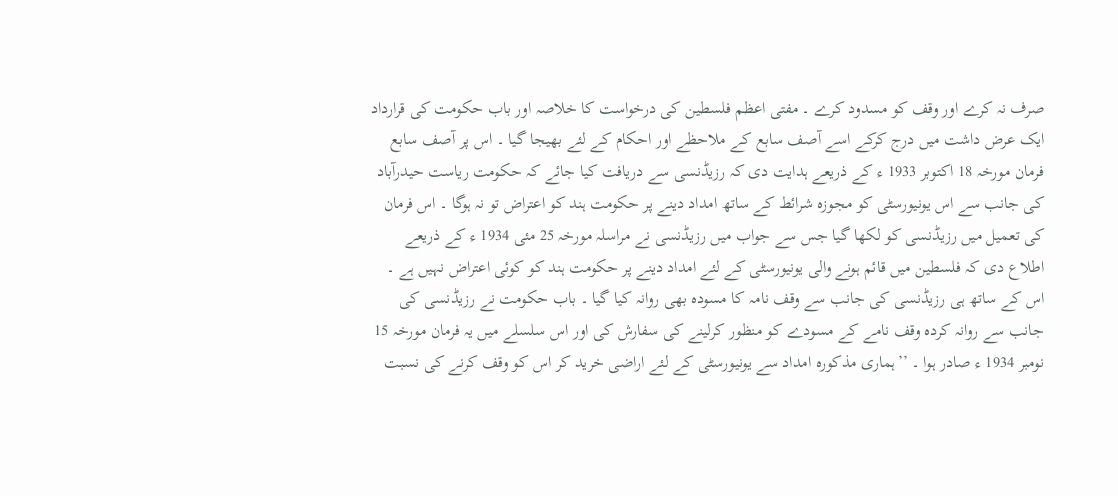صرف نہ کرے اور وقف کو مسدود کرے ۔ مفتی اعظم فلسطین کی درخواست کا خلاصہ اور باب حکومت کی قرارداد ایک عرض داشت میں درج کرکے اسے آصف سابع کے ملاحظے اور احکام کے لئے بھیجا گیا ۔ اس پر آصف سابع فرمان مورخہ 18 اکتوبر 1933 ء کے ذریعے ہدایت دی کہ رزیڈنسی سے دریافت کیا جائے کہ حکومت ریاست حیدرآباد کی جانب سے اس یونیورسٹی کو مجوزہ شرائط کے ساتھ امداد دینے پر حکومت ہند کو اعتراض تو نہ ہوگا ۔ اس فرمان کی تعمیل میں رزیڈنسی کو لکھا گیا جس سے جواب میں رزیڈنسی نے مراسلہ مورخہ 25 مئی 1934 ء کے ذریعے اطلاع دی کہ فلسطین میں قائم ہونے والی یونیورسٹی کے لئے امداد دینے پر حکومت ہند کو کوئی اعتراض نہیں ہے ۔ اس کے ساتھ ہی رزیڈنسی کی جانب سے وقف نامہ کا مسودہ بھی روانہ کیا گیا ۔ باب حکومت نے رزیڈنسی کی جانب سے روانہ کردہ وقف نامے کے مسودے کو منظور کرلینے کی سفارش کی اور اس سلسلے میں یہ فرمان مورخہ 15 نومبر 1934 ء صادر ہوا ۔ ’’ہماری مذکورہ امداد سے یونیورسٹی کے لئے اراضی خرید کر اس کو وقف کرنے کی نسبت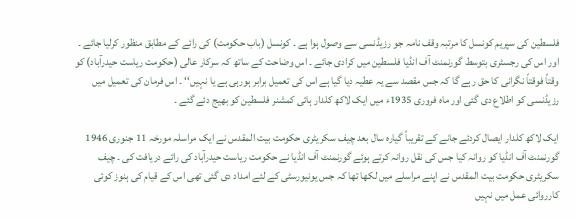فلسطین کی سپریم کونسل کا مرتبہ وقف نامہ جو رزیڈنسی سے وصول ہوا ہے ۔ کونسل (باب حکومت) کی رائے کے مطابق منظور کرلیا جائے ۔ اور اس کی رجسٹری بتوسط گورنمنٹ آف انڈیا فلسطین میں کرادی جائے ۔ اس وضاحت کے ساتھ کہ سرکار عالی (حکومت ریاست حیدرآباد) کو وقتاً فوقتاً نگرانی کا حق رہے گا کہ جس مقصد سے یہ عطیہ دیا گیا ہے اس کی تعمیل برابر ہورہی ہے یا نہیں‘‘ ۔ اس فرمان کی تعمیل میں رزیڈنسی کو اطلاع دی گئی اور ماہ فروری 1935ء میں ایک لاکھ کلدار ہائی کمشنر فلسطین کو بھیج دئے گئے ۔

ایک لاکھ کلدار ایصال کردئے جانے کے تقریباً گیارہ سال بعد چیف سکریٹری حکومت بیت المقدس نے ایک مراسلہ مورخہ 11 جنوری 1946 گورنمنٹ آف انڈیا کو روانہ کیا جس کی نقل روانہ کرتے ہوئے گورنمنٹ آف انڈیا نے حکومت ریاست حیدرآباد کی رائے دریافت کی ۔ چیف سکریٹری حکومت بیت المقدس نے اپنے مراسلے میں لکھا تھا کہ جس یونیورسٹی کے لئے امداد دی گئی تھی اس کے قیام کی ہنوز کوئی کارروائی عمل میں نہیں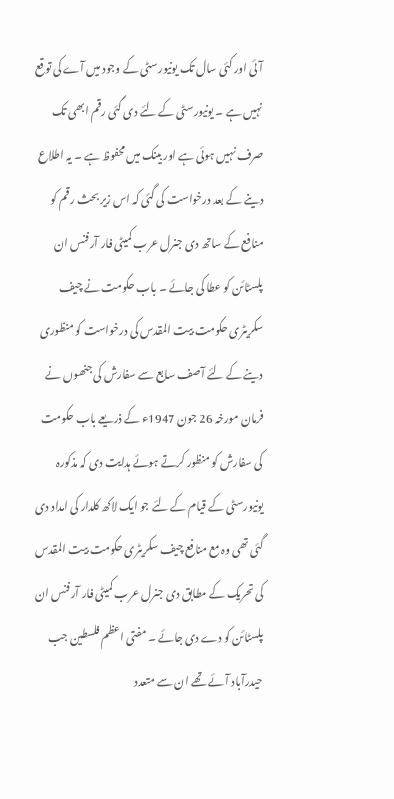آئی اور کئی سال تک یونیورسٹی کے وجود میں آے کی توقع نہیں ہے ۔ یونیورسٹی کے لئے دی گئی رقم ابھی تک صرف نہیں ہوئی ہے اور بینک میں محفوظ ہے ۔ یہ اطلاع دینے کے بعد درخواست کی گئی کہ اس زیر بحث رقم کو منافع کے ساتھ دی جنرل عرب کمیٹی فار آرفنس ان پلسٹائن کو عطا کی جائے ۔ باب حکومت نے چیف سکریٹری حکومت بیت المقدس کی درخواست کو منظوری دینے کے لئے آصف سابع سے سفارش کی جنھوں نے فرمان مورخہ 26 جون 1947ء کے ذریعے باب حکومت کی سفارش کو منظور کرتے ہوئے ہدایت دی کہ مذکورہ یونیورسٹی کے قیام کے لئے جو ایک لاکھ کلدار کی امداد دی گئی تھی وہ مع منافع چیف سکریٹری حکومت بیت المقدس کی تحریک کے مطابق دی جنرل عرب کمیٹی فار آرفنس ان پلسٹائن کو دے دی جائے ۔ مفتی اعظم فلسطین جب حیدرآباد آئے تھے ان سے متعدد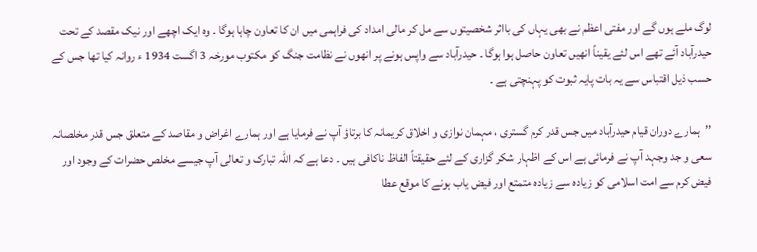لوگ ملے ہوں گے اور مفتی اعظم نے بھی یہاں کی بااثر شخصیتوں سے مل کر مالی امداد کی فراہمی میں ان کا تعاون چاہا ہوگا ۔ وہ ایک اچھے اور نیک مقصد کے تحت حیدرآباد آئے تھے اس لئے یقیناً انھیں تعاون حاصل ہوا ہوگا ۔ حیدرآباد سے واپس ہونے پر انھوں نے نظامت جنگ کو مکتوب مورخہ 3 اگست 1934 ء روانہ کیا تھا جس کے حسب ذیل اقتباس سے یہ بات پایہ ثبوت کو پہنچتی ہے ۔

’’ہمارے دوران قیام حیدرآباد میں جس قدر کرم گستری ، مہمان نوازی و اخلاق کریمانہ کا برتاؤ آپ نے فرمایا ہے اور ہمارے اغراض و مقاصد کے متعلق جس قدر مخلصانہ سعی و جد وجہد آپ نے فرمائی ہے اس کے اظہار شکر گزاری کے لئے حقیقتاً الفاظ ناکافی ہیں ۔ دعا ہے کہ اللہ تبارک و تعالی آپ جیسے مخلص حضرات کے وجود اور فیض کرم سے امت اسلامی کو زیادہ سے زیادہ متمتع اور فیض یاب ہونے کا موقع عطا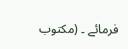فرمائے ۔ (مکتوب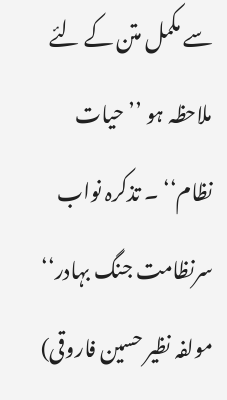سے مکمل متن کے لئے ملاحظہ ہو ’’حیات نظام‘‘ ۔ تذکرہ نواب سرنظامت جنگ بہادر‘‘ مولفہ نظیر حسین فاروقی)